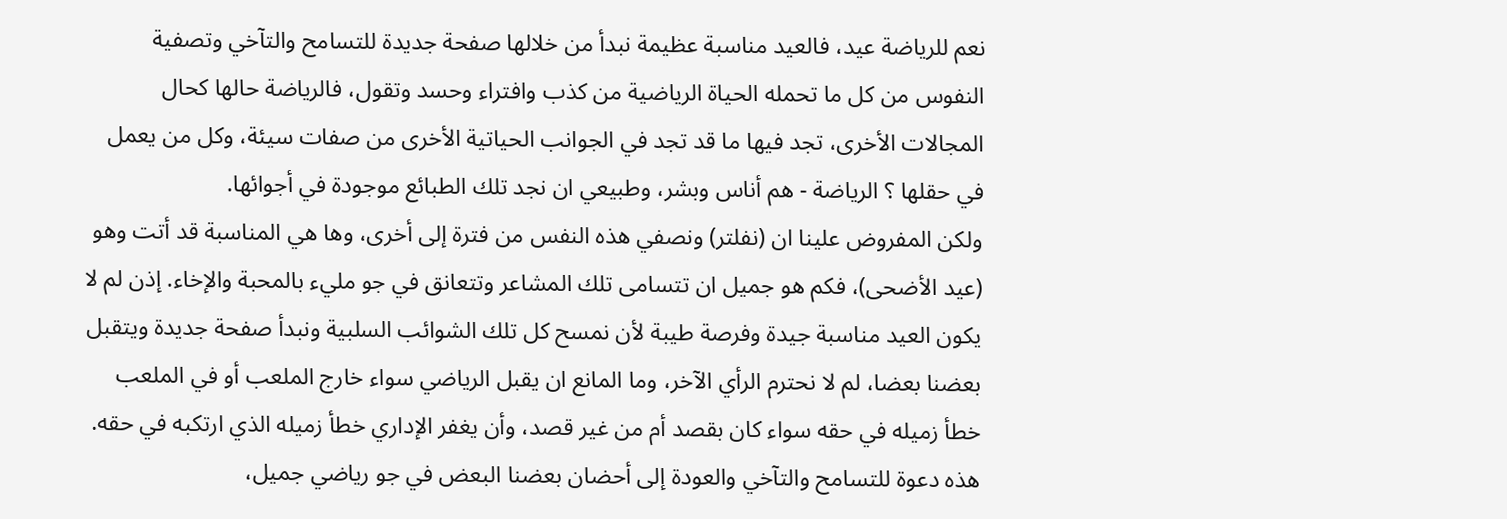نعم للرياضة عيد، فالعيد مناسبة عظيمة نبدأ من خلالها صفحة جديدة للتسامح والتآخي وتصفية النفوس من كل ما تحمله الحياة الرياضية من كذب وافتراء وحسد وتقول، فالرياضة حالها كحال المجالات الأخرى، تجد فيها ما قد تجد في الجوانب الحياتية الأخرى من صفات سيئة، وكل من يعمل في حقلها ؟ الرياضة - هم أناس وبشر، وطبيعي ان نجد تلك الطبائع موجودة في أجوائها.
ولكن المفروض علينا ان (نفلتر) ونصفي هذه النفس من فترة إلى أخرى، وها هي المناسبة قد أتت وهو (عيد الأضحى)، فكم هو جميل ان تتسامى تلك المشاعر وتتعانق في جو مليء بالمحبة والإخاء. إذن لم لا يكون العيد مناسبة جيدة وفرصة طيبة لأن نمسح كل تلك الشوائب السلبية ونبدأ صفحة جديدة ويتقبل بعضنا بعضا، لم لا نحترم الرأي الآخر، وما المانع ان يقبل الرياضي سواء خارج الملعب أو في الملعب خطأ زميله في حقه سواء كان بقصد أم من غير قصد، وأن يغفر الإداري خطأ زميله الذي ارتكبه في حقه.
هذه دعوة للتسامح والتآخي والعودة إلى أحضان بعضنا البعض في جو رياضي جميل،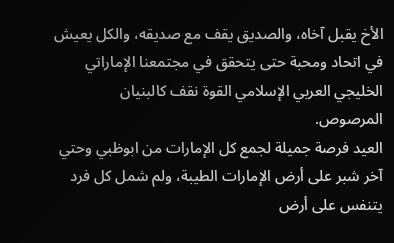الأخ يقبل آخاه، والصديق يقف مع صديقه، والكل يعيش في اتحاد ومحبة حتى يتحقق في مجتمعنا الإماراتي الخليجي العربي الإسلامي القوة نقف كالبنيان المرصوص.
العيد فرصة جميلة لجمع كل الإمارات من ابوظبي وحتي آخر شبر على أرض الإمارات الطيبة، ولم شمل كل فرد يتنفس على أرض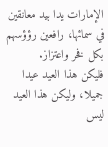الإمارات يدا بيد معانقين في سمائها، رافعين رؤؤسهم بكل فخر واعتزاز.
فليكن هذا العيد عيدا جميلا، وليكن هذا العيد ليس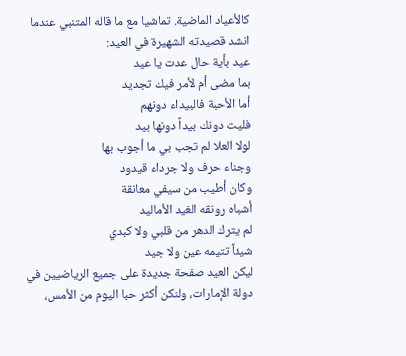كالأعياد الماضية. تماشيا مع ما قاله المتنبي عندما انشد قصيدته الشهيرة في العيد:
عيد بأية حال عدت يا عيد
بما مضى أم لأمر فيك تجديد
أما الأحبة فالبيداء دونهم
فليت دونك بيداً دونها بيد
لولا العلا لم تجب بي ما أجوب بها
وجناء حرف ولا جرداء قيدود
وكان أطيب من سيفي معانقة
أشباه رونقه الغيد الأماليد
لم يترك الدهر من قلبي ولا كبدي
شيئاً تتيمه عين ولا جيد
ليكن العيد صفحة جديدة على جميع الرياضيين في دولة الإمارات، ولنكن أكثر حبا اليوم من الأمس،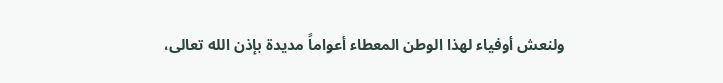ولنعش أوفياء لهذا الوطن المعطاء أعواماً مديدة بإذن الله تعالى،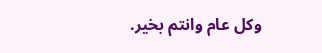وكل عام وانتم بخير.